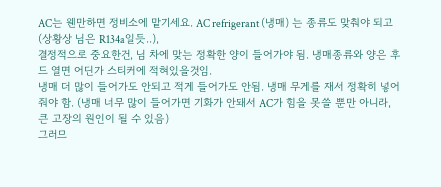AC는 웬만하면 정비소에 맡기세요. AC refrigerant (냉매) 는 종류도 맞춰야 되고 (상황상 님은 R134a일듯..),
결정적으로 중요한건, 님 차에 맞는 정확한 양이 들어가야 됨. 냉매종류와 양은 후드 열면 어딘가 스티커에 적혀있을것임.
냉매 더 많이 들어가도 안되고 적게 들어가도 안됨. 냉매 무게를 재서 정확히 넣어줘야 함. (냉매 너무 많이 들어가면 기화가 안돼서 AC가 힘을 못쓸 뿐만 아니라, 큰 고장의 원인이 될 수 있음)
그러므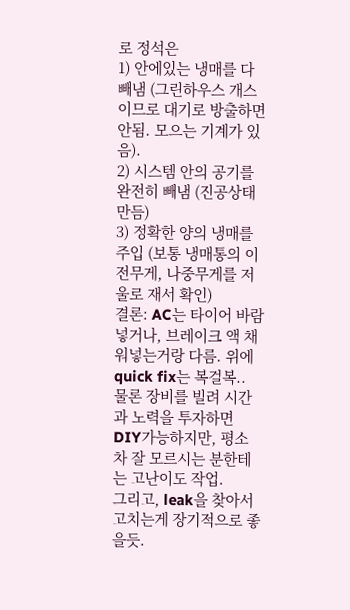로 정석은
1) 안에있는 냉매를 다 빼냄 (그린하우스 개스이므로 대기로 방출하면 안됨. 모으는 기계가 있음).
2) 시스템 안의 공기를 완전히 빼냄 (진공상태 만듬)
3) 정확한 양의 냉매를 주입 (보통 냉매통의 이전무게, 나중무게를 저울로 재서 확인)
결론: AC는 타이어 바람넣거나, 브레이크 액 채워넣는거랑 다름. 위에 quick fix는 복걸복..
물론 장비를 빌려 시간과 노력을 투자하면 DIY가능하지만, 평소 차 잘 모르시는 분한테는 고난이도 작업.
그리고, leak을 찾아서 고치는게 장기적으로 좋을듯.